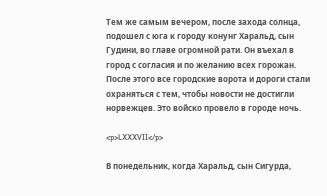Тем же самым вечером, после захода солнца, подошел с юга к городу конунг Харальд, сын Гудини, во главе огромной рати. Он въехал в город с согласия и по желанию всех горожан. После этого все городские ворота и дороги стали охраняться с тем, чтобы новости не достигли норвежцев. Это войско провело в городе ночь.

<p>LXXXVII</p>

В понедельник, когда Харальд, сын Сигурда,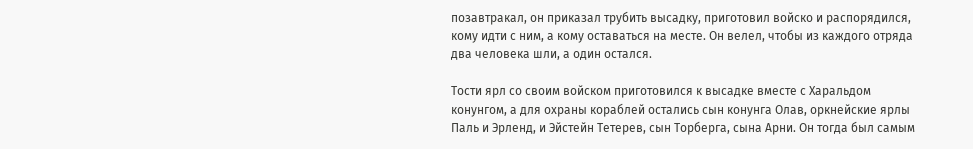позавтракал, он приказал трубить высадку, приготовил войско и распорядился, кому идти с ним, а кому оставаться на месте. Он велел, чтобы из каждого отряда два человека шли, а один остался.

Тости ярл со своим войском приготовился к высадке вместе с Харальдом конунгом, а для охраны кораблей остались сын конунга Олав, оркнейские ярлы Паль и Эрленд, и Эйстейн Тетерев, сын Торберга, сына Арни. Он тогда был самым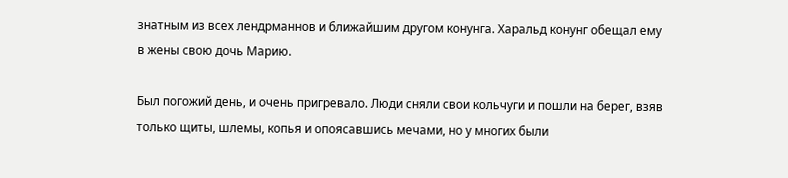знатным из всех лендрманнов и ближайшим другом конунга. Харальд конунг обещал ему в жены свою дочь Марию.

Был погожий день, и очень пригревало. Люди сняли свои кольчуги и пошли на берег, взяв только щиты, шлемы, копья и опоясавшись мечами, но у многих были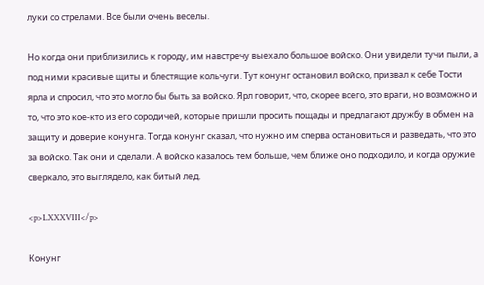луки со стрелами. Все были очень веселы.

Но когда они приблизились к городу, им навстречу выехало большое войско. Они увидели тучи пыли, а под ними красивые щиты и блестящие кольчуги. Тут конунг остановил войско, призвал к себе Тости ярла и спросил, что это могло бы быть за войско. Ярл говорит, что, скорее всего, это враги, но возможно и то, что это кое-кто из его сородичей, которые пришли просить пощады и предлагают дружбу в обмен на защиту и доверие конунга. Тогда конунг сказал, что нужно им сперва остановиться и разведать, что это за войско. Так они и сделали. А войско казалось тем больше, чем ближе оно подходило, и когда оружие сверкало, это выглядело, как битый лед.

<p>LXXXVIII</p>

Конунг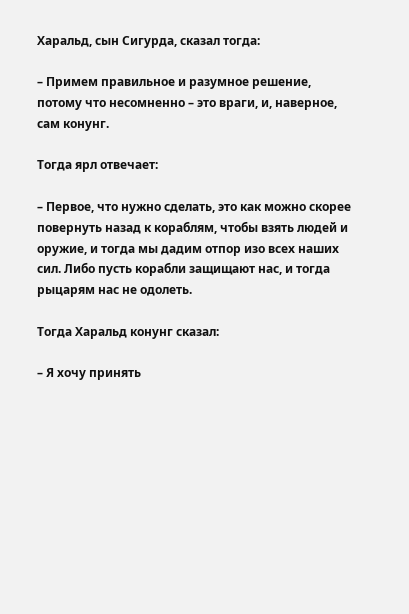Харальд, сын Сигурда, сказал тогда:

– Примем правильное и разумное решение, потому что несомненно – это враги, и, наверное, сам конунг.

Тогда ярл отвечает:

– Первое, что нужно сделать, это как можно скорее повернуть назад к кораблям, чтобы взять людей и оружие, и тогда мы дадим отпор изо всех наших сил. Либо пусть корабли защищают нас, и тогда рыцарям нас не одолеть.

Тогда Харальд конунг сказал:

– Я хочу принять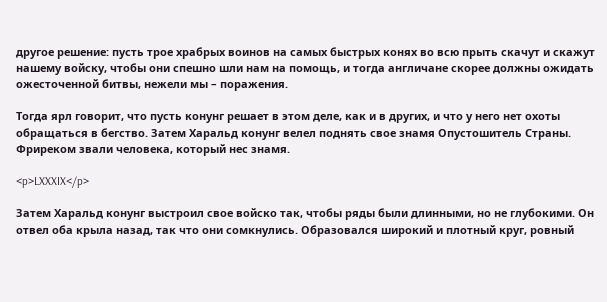другое решение: пусть трое храбрых воинов на самых быстрых конях во всю прыть скачут и скажут нашему войску, чтобы они спешно шли нам на помощь, и тогда англичане скорее должны ожидать ожесточенной битвы, нежели мы – поражения.

Тогда ярл говорит, что пусть конунг решает в этом деле, как и в других, и что у него нет охоты обращаться в бегство. Затем Харальд конунг велел поднять свое знамя Опустошитель Страны. Фриреком звали человека, который нес знамя.

<p>LXXXIX</p>

Затем Харальд конунг выстроил свое войско так, чтобы ряды были длинными, но не глубокими. Он отвел оба крыла назад, так что они сомкнулись. Образовался широкий и плотный круг, ровный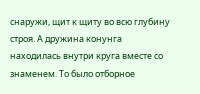снаружи, щит к щиту во всю глубину строя. А дружина конунга находилась внутри круга вместе со знаменем. То было отборное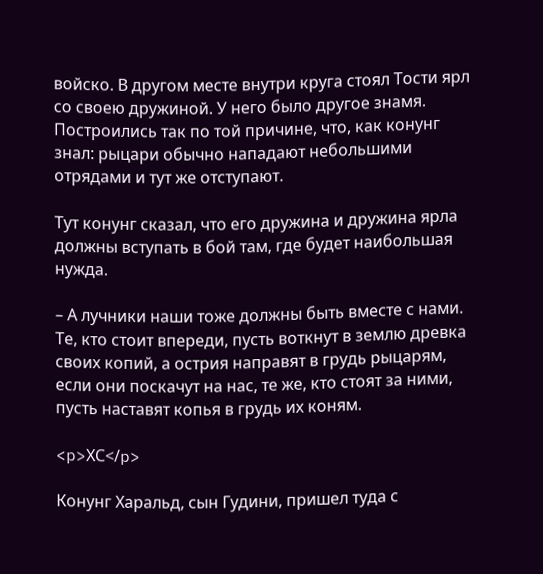войско. В другом месте внутри круга стоял Тости ярл со своею дружиной. У него было другое знамя. Построились так по той причине, что, как конунг знал: рыцари обычно нападают небольшими отрядами и тут же отступают.

Тут конунг сказал, что его дружина и дружина ярла должны вступать в бой там, где будет наибольшая нужда.

– А лучники наши тоже должны быть вместе с нами. Те, кто стоит впереди, пусть воткнут в землю древка своих копий, а острия направят в грудь рыцарям, если они поскачут на нас, те же, кто стоят за ними, пусть наставят копья в грудь их коням.

<p>ХС</p>

Конунг Харальд, сын Гудини, пришел туда с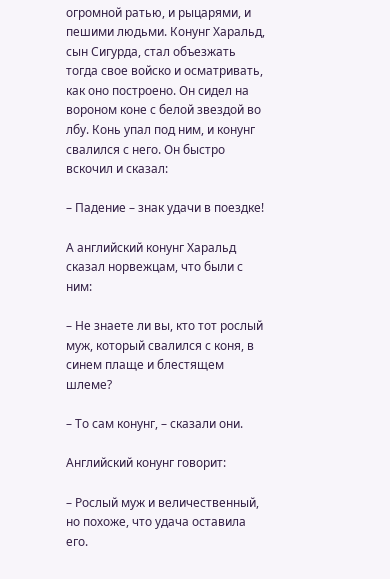огромной ратью, и рыцарями, и пешими людьми. Конунг Харальд, сын Сигурда, стал объезжать тогда свое войско и осматривать, как оно построено. Он сидел на вороном коне с белой звездой во лбу. Конь упал под ним, и конунг свалился с него. Он быстро вскочил и сказал:

– Падение – знак удачи в поездке!

А английский конунг Харальд сказал норвежцам, что были с ним:

– Не знаете ли вы, кто тот рослый муж, который свалился с коня, в синем плаще и блестящем шлеме?

– То сам конунг, – сказали они.

Английский конунг говорит:

– Рослый муж и величественный, но похоже, что удача оставила его.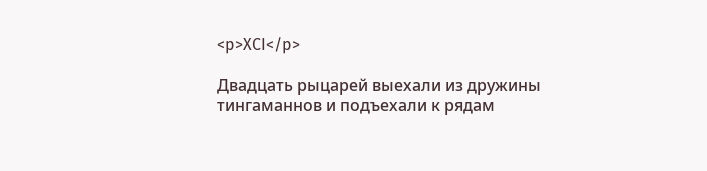<p>XCI</p>

Двадцать рыцарей выехали из дружины тингаманнов и подъехали к рядам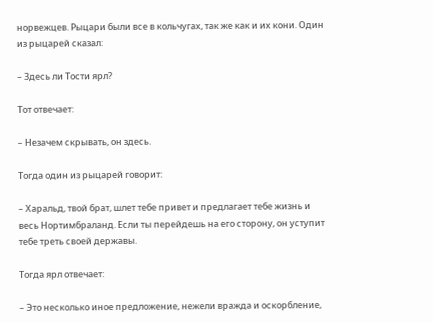норвежцев. Рыцари были все в кольчугах, так же как и их кони. Один из рыцарей сказал:

– Здесь ли Тости ярл?

Тот отвечает:

– Незачем скрывать, он здесь.

Тогда один из рыцарей говорит:

– Харальд, твой брат, шлет тебе привет и предлагает тебе жизнь и весь Нортимбраланд. Если ты перейдешь на его сторону, он уступит тебе треть своей державы.

Тогда ярл отвечает:

– Это несколько иное предложение, нежели вражда и оскорбление,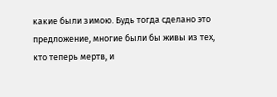какие были зимою. Будь тогда сделано это предложение, многие были бы живы из тех, кто теперь мертв, и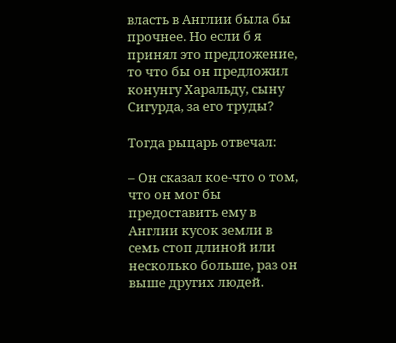власть в Англии была бы прочнее. Но если б я принял это предложение, то что бы он предложил конунгу Харальду, сыну Сигурда, за его труды?

Тогда рыцарь отвечал:

– Он сказал кое-что о том, что он мог бы предоставить ему в Англии кусок земли в семь стоп длиной или несколько больше, раз он выше других людей.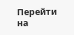Перейти на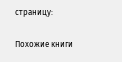страницу:

Похожие книги